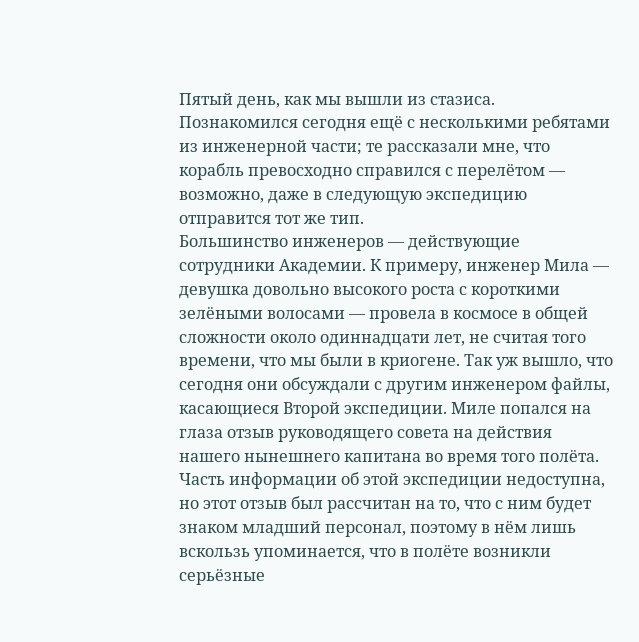Пятый день, как мы вышли из стазиса. Познакомился сегодня ещё с несколькими ребятами из инженерной части; те рассказали мне, что корабль превосходно справился с перелётом — возможно, даже в следующую экспедицию отправится тот же тип.
Большинство инженеров — действующие сотрудники Академии. К примеру, инженер Мила — девушка довольно высокого роста с короткими зелёными волосами — провела в космосе в общей сложности около одиннадцати лет, не считая того времени, что мы были в криогене. Так уж вышло, что сегодня они обсуждали с другим инженером файлы, касающиеся Второй экспедиции. Миле попался на глаза отзыв руководящего совета на действия нашего нынешнего капитана во время того полёта. Часть информации об этой экспедиции недоступна, но этот отзыв был рассчитан на то, что с ним будет знаком младший персонал, поэтому в нём лишь вскользь упоминается, что в полёте возникли серьёзные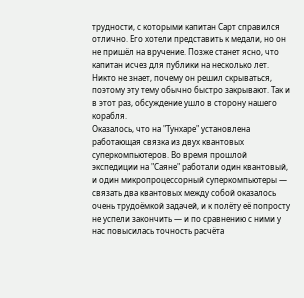трудности, с которыми капитан Сарт справился отлично. Его хотели представить к медали, но он не пришёл на вручение. Позже станет ясно, что капитан исчез для публики на несколько лет. Никто не знает, почему он решил скрываться, поэтому эту тему обычно быстро закрывают. Так и в этот раз, обсуждение ушло в сторону нашего корабля.
Оказалось, что на "Тунхаре" установлена работающая связка из двух квантовых суперкомпьютеров. Во время прошлой экспедиции на "Саяне" работали один квантовый, и один микропроцессорный суперкомпьютеры — связать два квантовых между собой оказалось очень трудоёмкой задачей, и к полёту её попросту не успели закончить — и по сравнению с ними у нас повысилась точность расчёта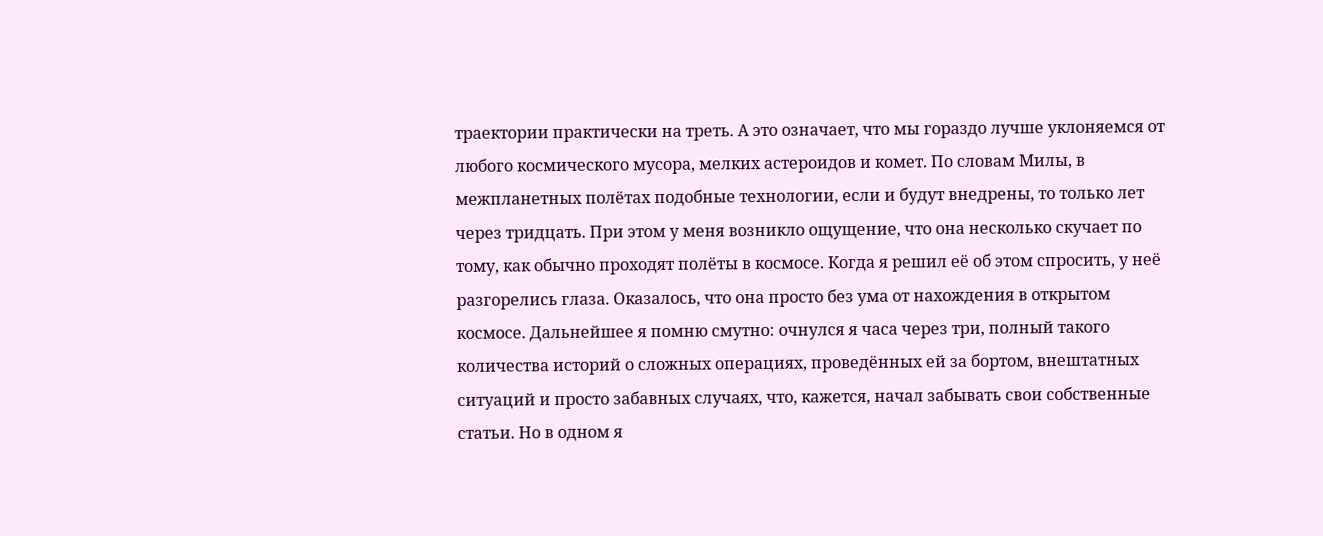траектории практически на треть. А это означает, что мы гораздо лучше уклоняемся от любого космического мусора, мелких астероидов и комет. По словам Милы, в межпланетных полётах подобные технологии, если и будут внедрены, то только лет через тридцать. При этом у меня возникло ощущение, что она несколько скучает по тому, как обычно проходят полёты в космосе. Когда я решил её об этом спросить, у неё разгорелись глаза. Оказалось, что она просто без ума от нахождения в открытом космосе. Дальнейшее я помню смутно: очнулся я часа через три, полный такого количества историй о сложных операциях, проведённых ей за бортом, внештатных ситуаций и просто забавных случаях, что, кажется, начал забывать свои собственные статьи. Но в одном я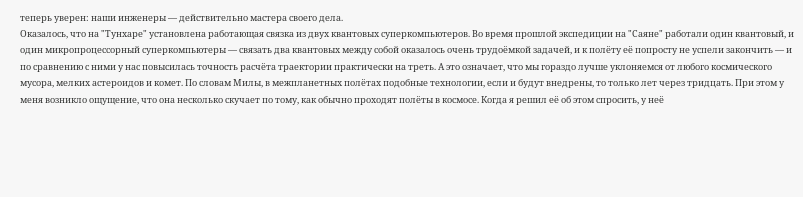теперь уверен: наши инженеры — действительно мастера своего дела.
Оказалось, что на "Тунхаре" установлена работающая связка из двух квантовых суперкомпьютеров. Во время прошлой экспедиции на "Саяне" работали один квантовый, и один микропроцессорный суперкомпьютеры — связать два квантовых между собой оказалось очень трудоёмкой задачей, и к полёту её попросту не успели закончить — и по сравнению с ними у нас повысилась точность расчёта траектории практически на треть. А это означает, что мы гораздо лучше уклоняемся от любого космического мусора, мелких астероидов и комет. По словам Милы, в межпланетных полётах подобные технологии, если и будут внедрены, то только лет через тридцать. При этом у меня возникло ощущение, что она несколько скучает по тому, как обычно проходят полёты в космосе. Когда я решил её об этом спросить, у неё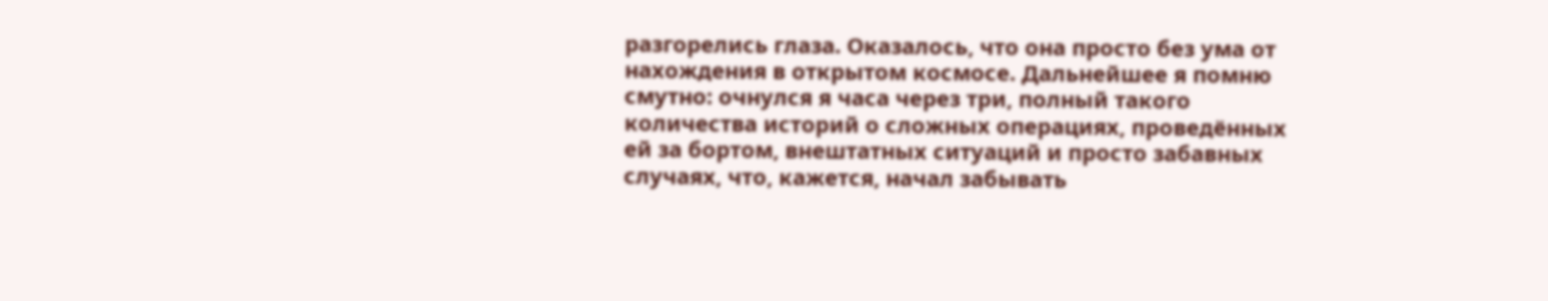разгорелись глаза. Оказалось, что она просто без ума от нахождения в открытом космосе. Дальнейшее я помню смутно: очнулся я часа через три, полный такого количества историй о сложных операциях, проведённых ей за бортом, внештатных ситуаций и просто забавных случаях, что, кажется, начал забывать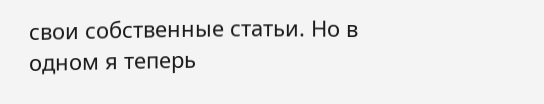свои собственные статьи. Но в одном я теперь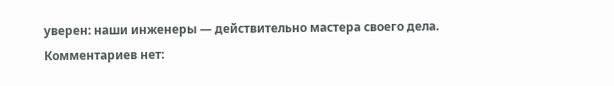уверен: наши инженеры — действительно мастера своего дела.
Комментариев нет: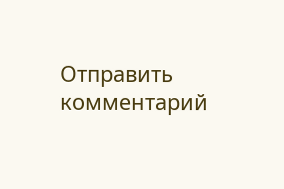Отправить комментарий